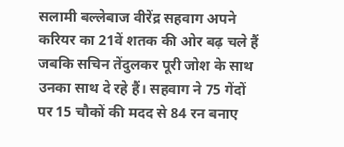सलामी बल्लेबाज वीरेंद्र सहवाग अपने करियर का 21वें शतक की ओर बढ़ चले हैं जबकि सचिन तेंदुलकर पूरी जोश के साथ उनका साथ दे रहे हैं। सहवाग ने 75 गेंदों पर 15 चौकों की मदद से 84 रन बनाए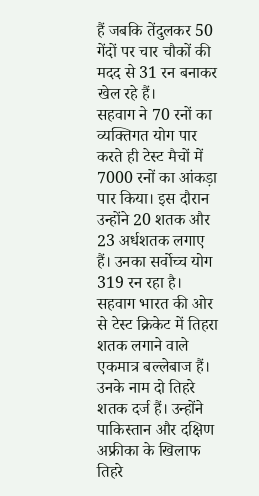हैं जबकि तेंदुलकर 50 गेंदों पर चार चौकों की मदद से 31 रन बनाकर खेल रहे हैं।
सहवाग ने 70 रनों का व्यक्तिगत योग पार करते ही टेस्ट मैचों में 7000 रनों का आंकड़ा पार किया। इस दौरान उन्होंने 20 शतक और 23 अर्धशतक लगाए हैं। उनका सर्वोच्च योग 319 रन रहा है।
सहवाग भारत की ओर से टेस्ट क्रिकेट में तिहरा शतक लगाने वाले एकमात्र बल्लेबाज हैं। उनके नाम दो तिहरे शतक दर्ज हैं। उन्होंने पाकिस्तान और दक्षिण अफ्रीका के खिलाफ तिहरे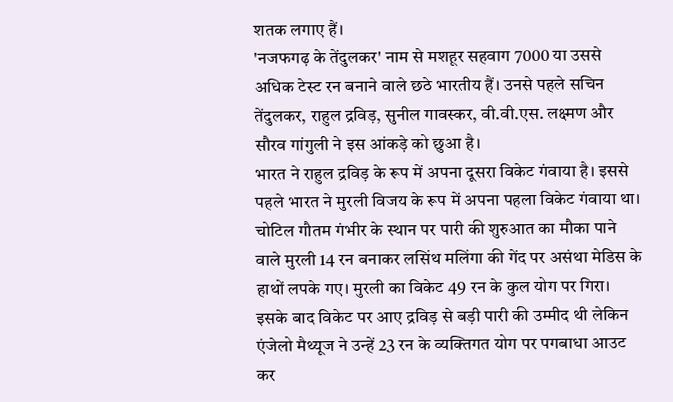शतक लगाए हैं।
'नजफगढ़ के तेंदुलकर' नाम से मशहूर सहवाग 7000 या उससे अधिक टेस्ट रन बनाने वाले छठे भारतीय हैं। उनसे पहले सचिन तेंदुलकर, राहुल द्रविड़, सुनील गावस्कर, वी.वी.एस. लक्ष्मण और सौरव गांगुली ने इस आंकड़े को छुआ है।
भारत ने राहुल द्रविड़ के रूप में अपना दूसरा विकेट गंवाया है। इससे पहले भारत ने मुरली विजय के रूप में अपना पहला विकेट गंवाया था। चोटिल गौतम गंभीर के स्थान पर पारी की शुरुआत का मौका पाने वाले मुरली 14 रन बनाकर लसिंथ मलिंगा की गेंद पर असंथा मेडिस के हाथों लपके गए। मुरली का विकेट 49 रन के कुल योग पर गिरा।
इसके बाद विकेट पर आए द्रविड़ से बड़ी पारी की उम्मीद थी लेकिन एंजेलो मैथ्यूज ने उन्हें 23 रन के व्यक्तिगत योग पर पगबाधा आउट कर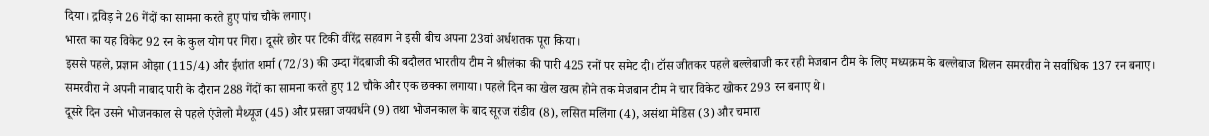दिया। द्रविड़ ने 26 गेंदों का सामना करते हुए पांच चौके लगाए।
भारत का यह विकेट 92 रन के कुल योग पर गिरा। दूसरे छोर पर टिकी वीरेंद्र सहवाग ने इसी बीच अपना 23वां अर्धशतक पूरा किया।
इससे पहले, प्रज्ञान ओझा (115/4) और ईशांत शर्मा (72/3) की उम्दा गेंदबाजी की बदौलत भारतीय टीम ने श्रीलंका की पारी 425 रनों पर समेट दी। टॉस जीतकर पहले बल्लेबाजी कर रही मेजबान टीम के लिए मध्यक्रम के बल्लेबाज थिलन समरवीरा ने सर्वाधिक 137 रन बनाए।
समरवीरा ने अपनी नाबाद पारी के दौरान 288 गेंदों का सामना करते हुए 12 चौके और एक छक्का लगाया। पहले दिन का खेल खत्म होने तक मेजबान टीम ने चार विकेट खोकर 293 रन बनाए थे।
दूसरे दिन उसने भोजनकाल से पहले एंजेलो मैथ्यूज (45) और प्रसन्ना जयवर्धने (9) तथा भोजनकाल के बाद सूरज रांडीव (8), लसित मलिंगा (4), असंथा मेडिस (3) और चमारा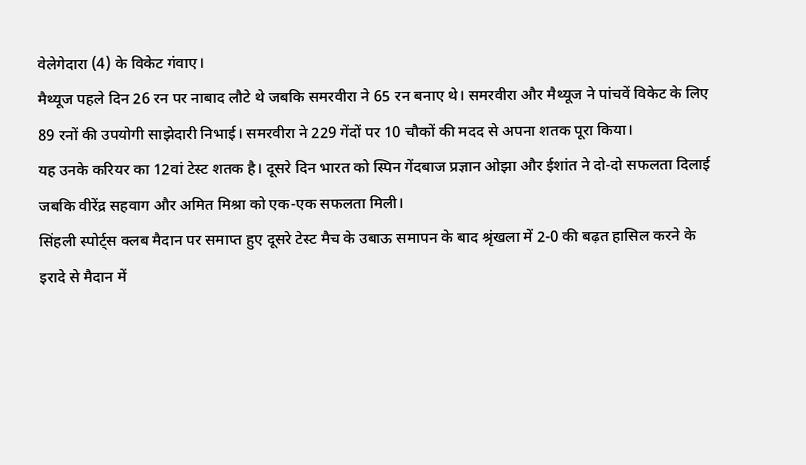वेलेगेदारा (4) के विकेट गंवाए।
मैथ्यूज पहले दिन 26 रन पर नाबाद लौटे थे जबकि समरवीरा ने 65 रन बनाए थे। समरवीरा और मैथ्यूज ने पांचवें विकेट के लिए 89 रनों की उपयोगी साझेदारी निभाई। समरवीरा ने 229 गेंदों पर 10 चौकों की मदद से अपना शतक पूरा किया।
यह उनके करियर का 12वां टेस्ट शतक है। दूसरे दिन भारत को स्पिन गेंदबाज प्रज्ञान ओझा और ईशांत ने दो-दो सफलता दिलाई जबकि वीरेंद्र सहवाग और अमित मिश्रा को एक-एक सफलता मिली।
सिंहली स्पोर्ट्स क्लब मैदान पर समाप्त हुए दूसरे टेस्ट मैच के उबाऊ समापन के बाद श्रृंखला में 2-0 की बढ़त हासिल करने के इरादे से मैदान में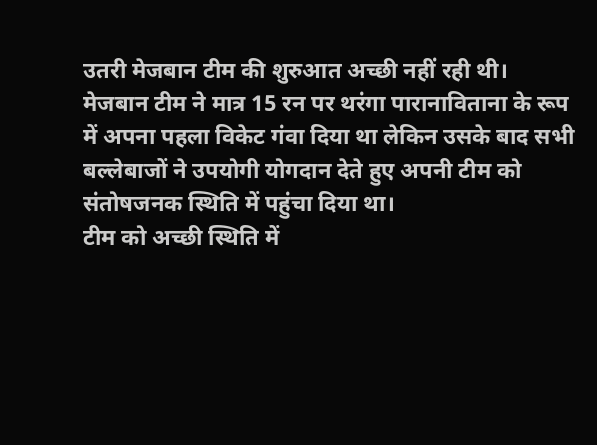उतरी मेजबान टीम की शुरुआत अच्छी नहीं रही थी।
मेजबान टीम ने मात्र 15 रन पर थरंगा पारानाविताना के रूप में अपना पहला विकेट गंवा दिया था लेकिन उसके बाद सभी बल्लेबाजों ने उपयोगी योगदान देते हुए अपनी टीम को संतोषजनक स्थिति में पहुंचा दिया था।
टीम को अच्छी स्थिति में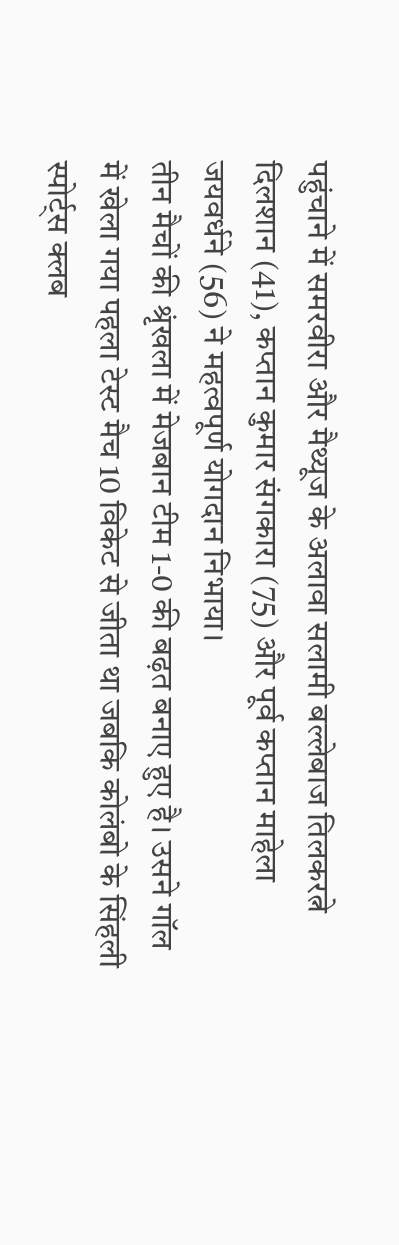पहुंचाने में समरवीरा और मैथ्यूज के अलावा सलामी बल्लेबाज तिलकरत्ने दिलशान (41), कप्तान कुमार संगकारा (75) और पूर्व कप्तान माहेला जयवर्धने (56) ने महत्वपूर्ण योगदान निभाया।
तीन मैचों की श्रृंखला में मेजबान टीम 1-0 की बढ़त बनाए हुए है। उसने गॉल में खेला गया पहला टेस्ट मैच 10 विकेट से जीता था जबकि कोलंबो के सिंहली स्पोर्ट्स क्लब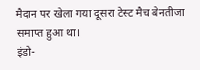मैदान पर खेला गया दूसरा टेस्ट मैच बेनतीजा समाप्त हुआ था।
इंडो-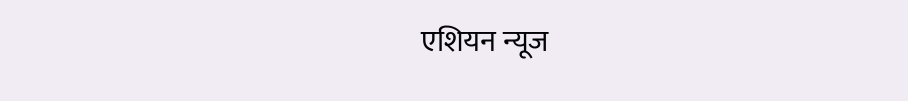एशियन न्यूज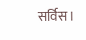सर्विस।